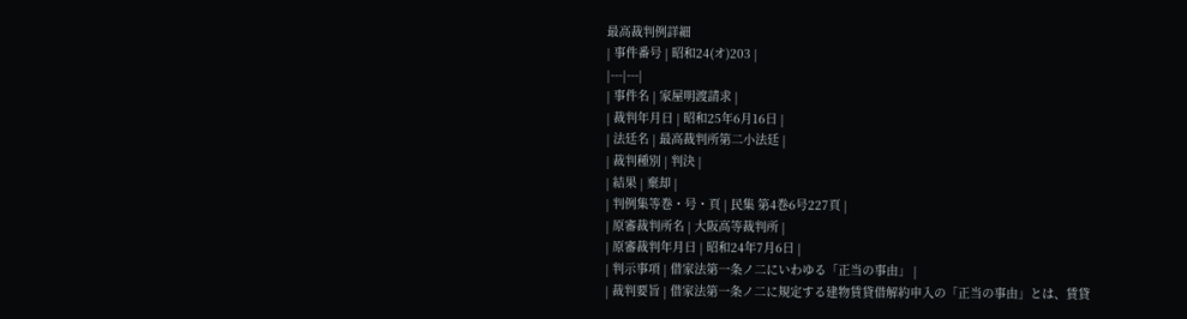最高裁判例詳細
| 事件番号 | 昭和24(オ)203 |
|---|---|
| 事件名 | 家屋明渡請求 |
| 裁判年月日 | 昭和25年6月16日 |
| 法廷名 | 最高裁判所第二小法廷 |
| 裁判種別 | 判決 |
| 結果 | 棄却 |
| 判例集等巻・号・頁 | 民集 第4巻6号227頁 |
| 原審裁判所名 | 大阪高等裁判所 |
| 原審裁判年月日 | 昭和24年7月6日 |
| 判示事項 | 借家法第一条ノ二にいわゆる「正当の事由」 |
| 裁判要旨 | 借家法第一条ノ二に規定する建物賃貸借解約申入の「正当の事由」とは、賃貸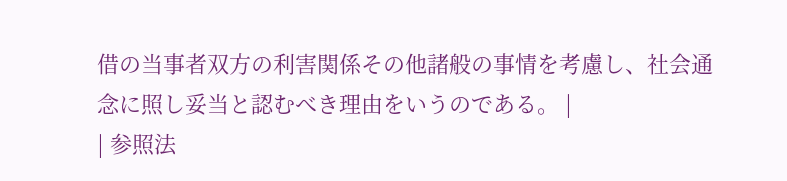借の当事者双方の利害関係その他諸般の事情を考慮し、社会通念に照し妥当と認むべき理由をいうのである。 |
| 参照法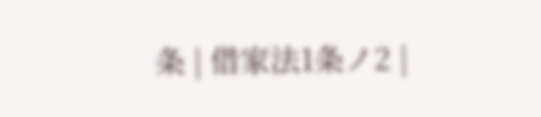条 | 借家法1条ノ2 |